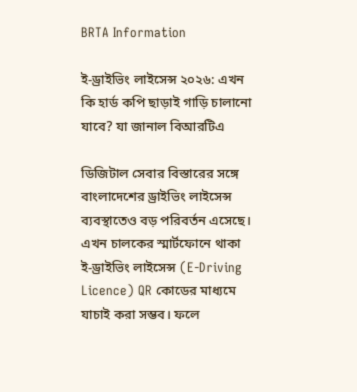BRTA Information

ই-ড্রাইভিং লাইসেন্স ২০২৬: এখন কি হার্ড কপি ছাড়াই গাড়ি চালানো যাবে? যা জানাল বিআরটিএ

ডিজিটাল সেবার বিস্তারের সঙ্গে বাংলাদেশের ড্রাইভিং লাইসেন্স ব্যবস্থাতেও বড় পরিবর্তন এসেছে। এখন চালকের স্মার্টফোনে থাকা ই-ড্রাইভিং লাইসেন্স (E-Driving Licence) QR কোডের মাধ্যমে যাচাই করা সম্ভব। ফলে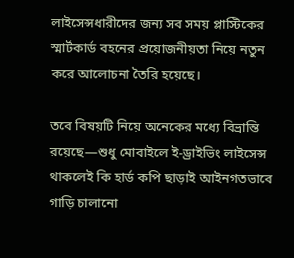লাইসেন্সধারীদের জন্য সব সময় প্লাস্টিকের স্মার্টকার্ড বহনের প্রয়োজনীয়তা নিয়ে নতুন করে আলোচনা তৈরি হয়েছে।

তবে বিষয়টি নিয়ে অনেকের মধ্যে বিভ্রান্তি রয়েছে—শুধু মোবাইলে ই-ড্রাইভিং লাইসেন্স থাকলেই কি হার্ড কপি ছাড়াই আইনগতভাবে গাড়ি চালানো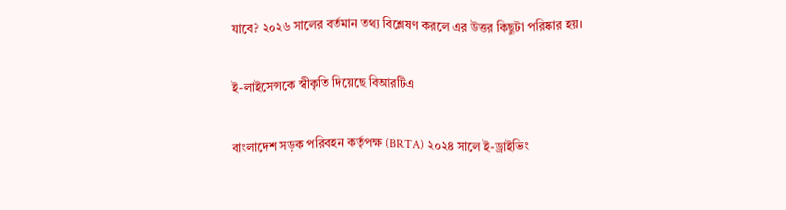যাবে? ২০২৬ সালের বর্তমান তথ্য বিশ্লেষণ করলে এর উত্তর কিছুটা পরিষ্কার হয়।

ই-লাইসেন্সকে স্বীকৃতি দিয়েছে বিআরটিএ

বাংলাদেশ সড়ক পরিবহন কর্তৃপক্ষ (BRTA) ২০২৪ সালে ই-ড্রাইভিং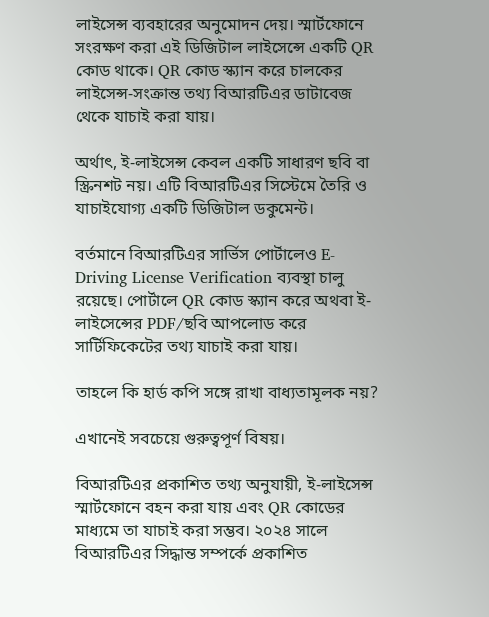লাইসেন্স ব্যবহারের অনুমোদন দেয়। স্মার্টফোনে সংরক্ষণ করা এই ডিজিটাল লাইসেন্সে একটি QR কোড থাকে। QR কোড স্ক্যান করে চালকের লাইসেন্স-সংক্রান্ত তথ্য বিআরটিএর ডাটাবেজ থেকে যাচাই করা যায়।

অর্থাৎ, ই-লাইসেন্স কেবল একটি সাধারণ ছবি বা স্ক্রিনশট নয়। এটি বিআরটিএর সিস্টেমে তৈরি ও যাচাইযোগ্য একটি ডিজিটাল ডকুমেন্ট।

বর্তমানে বিআরটিএর সার্ভিস পোর্টালেও E-Driving License Verification ব্যবস্থা চালু রয়েছে। পোর্টালে QR কোড স্ক্যান করে অথবা ই-লাইসেন্সের PDF/ছবি আপলোড করে সার্টিফিকেটের তথ্য যাচাই করা যায়।

তাহলে কি হার্ড কপি সঙ্গে রাখা বাধ্যতামূলক নয়?

এখানেই সবচেয়ে গুরুত্বপূর্ণ বিষয়।

বিআরটিএর প্রকাশিত তথ্য অনুযায়ী, ই-লাইসেন্স স্মার্টফোনে বহন করা যায় এবং QR কোডের মাধ্যমে তা যাচাই করা সম্ভব। ২০২৪ সালে বিআরটিএর সিদ্ধান্ত সম্পর্কে প্রকাশিত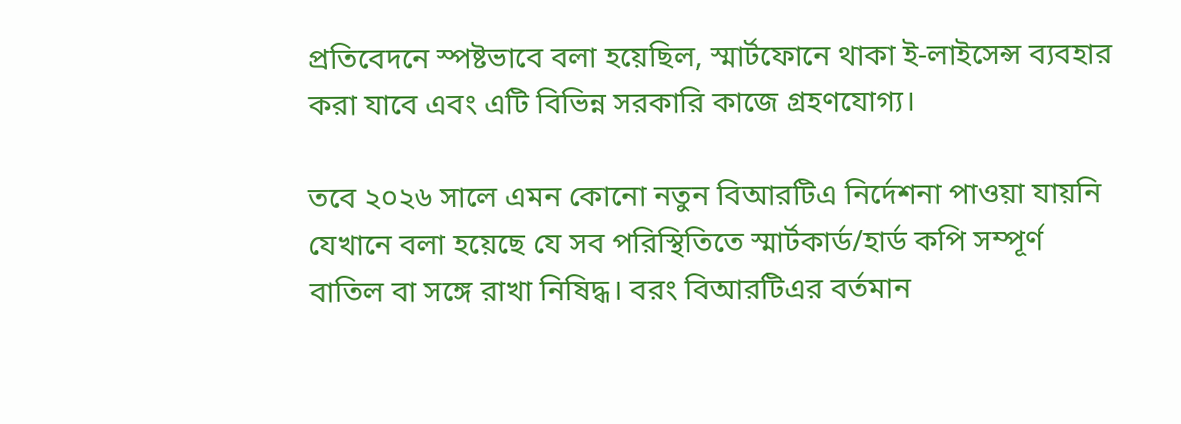প্রতিবেদনে স্পষ্টভাবে বলা হয়েছিল, স্মার্টফোনে থাকা ই-লাইসেন্স ব্যবহার করা যাবে এবং এটি বিভিন্ন সরকারি কাজে গ্রহণযোগ্য।

তবে ২০২৬ সালে এমন কোনো নতুন বিআরটিএ নির্দেশনা পাওয়া যায়নি যেখানে বলা হয়েছে যে সব পরিস্থিতিতে স্মার্টকার্ড/হার্ড কপি সম্পূর্ণ বাতিল বা সঙ্গে রাখা নিষিদ্ধ। বরং বিআরটিএর বর্তমান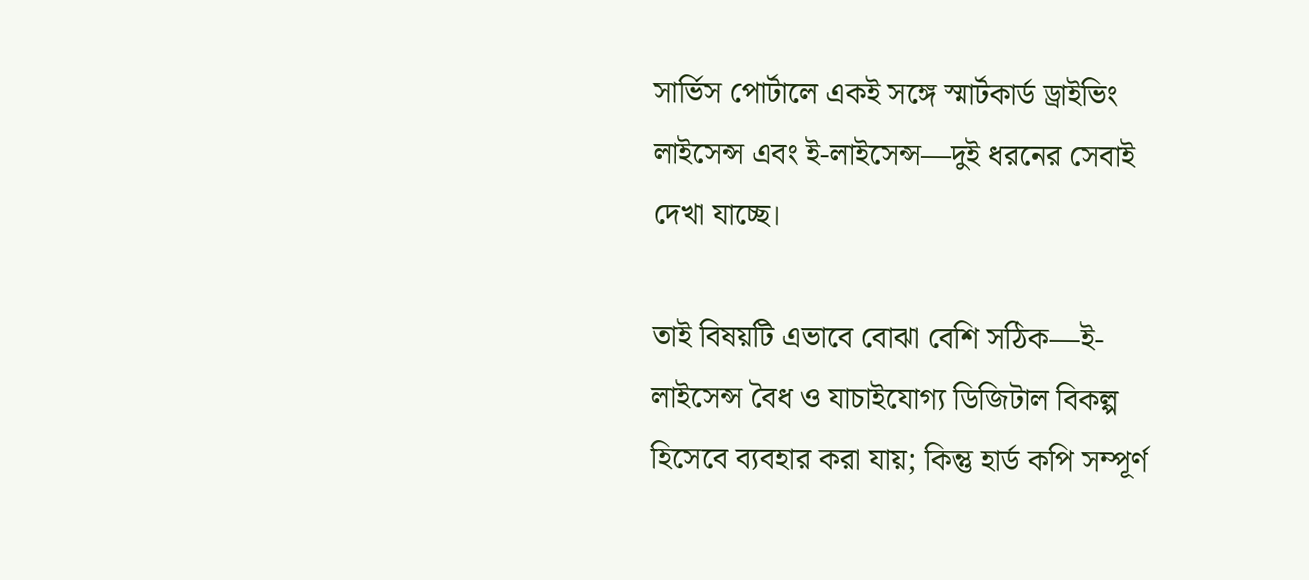সার্ভিস পোর্টালে একই সঙ্গে স্মার্টকার্ড ড্রাইভিং লাইসেন্স এবং ই-লাইসেন্স—দুই ধরনের সেবাই দেখা যাচ্ছে।

তাই বিষয়টি এভাবে বোঝা বেশি সঠিক—ই-লাইসেন্স বৈধ ও যাচাইযোগ্য ডিজিটাল বিকল্প হিসেবে ব্যবহার করা যায়; কিন্তু হার্ড কপি সম্পূর্ণ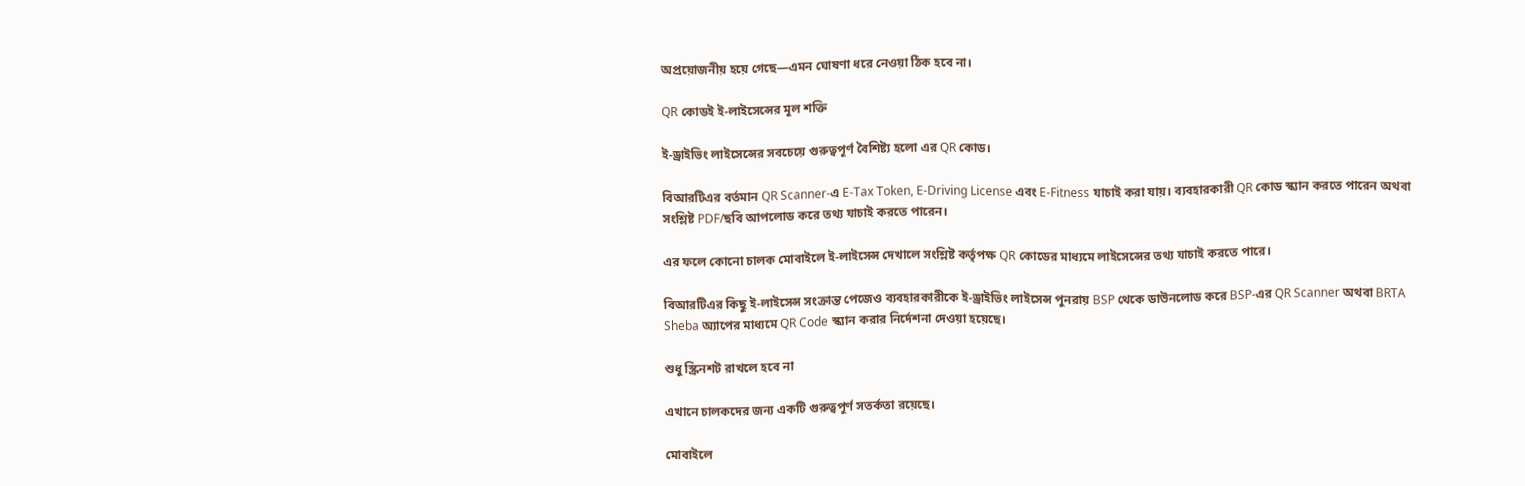অপ্রয়োজনীয় হয়ে গেছে—এমন ঘোষণা ধরে নেওয়া ঠিক হবে না।

QR কোডই ই-লাইসেন্সের মূল শক্তি

ই-ড্রাইভিং লাইসেন্সের সবচেয়ে গুরুত্বপূর্ণ বৈশিষ্ট্য হলো এর QR কোড।

বিআরটিএর বর্তমান QR Scanner-এ E-Tax Token, E-Driving License এবং E-Fitness যাচাই করা যায়। ব্যবহারকারী QR কোড স্ক্যান করতে পারেন অথবা সংশ্লিষ্ট PDF/ছবি আপলোড করে তথ্য যাচাই করতে পারেন।

এর ফলে কোনো চালক মোবাইলে ই-লাইসেন্স দেখালে সংশ্লিষ্ট কর্তৃপক্ষ QR কোডের মাধ্যমে লাইসেন্সের তথ্য যাচাই করতে পারে।

বিআরটিএর কিছু ই-লাইসেন্স সংক্রান্ত পেজেও ব্যবহারকারীকে ই-ড্রাইভিং লাইসেন্স পুনরায় BSP থেকে ডাউনলোড করে BSP-এর QR Scanner অথবা BRTA Sheba অ্যাপের মাধ্যমে QR Code স্ক্যান করার নির্দেশনা দেওয়া হয়েছে।

শুধু স্ক্রিনশট রাখলে হবে না

এখানে চালকদের জন্য একটি গুরুত্বপূর্ণ সতর্কতা রয়েছে।

মোবাইলে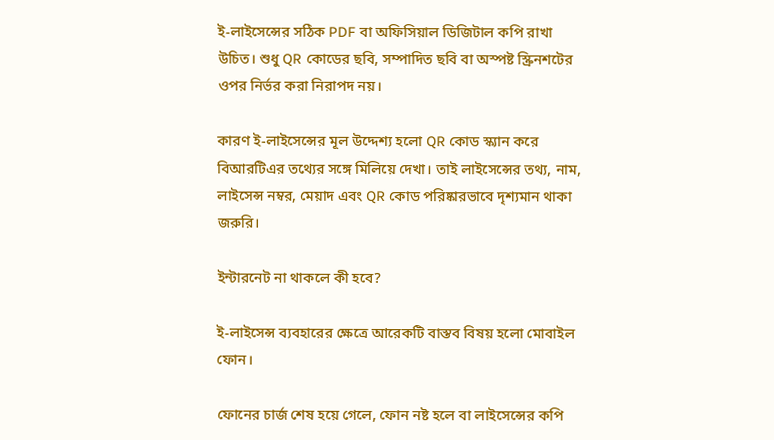ই-লাইসেন্সের সঠিক PDF বা অফিসিয়াল ডিজিটাল কপি রাখা উচিত। শুধু QR কোডের ছবি, সম্পাদিত ছবি বা অস্পষ্ট স্ক্রিনশটের ওপর নির্ভর করা নিরাপদ নয়।

কারণ ই-লাইসেন্সের মূল উদ্দেশ্য হলো QR কোড স্ক্যান করে বিআরটিএর তথ্যের সঙ্গে মিলিয়ে দেখা। তাই লাইসেন্সের তথ্য, নাম, লাইসেন্স নম্বর, মেয়াদ এবং QR কোড পরিষ্কারভাবে দৃশ্যমান থাকা জরুরি।

ইন্টারনেট না থাকলে কী হবে?

ই-লাইসেন্স ব্যবহারের ক্ষেত্রে আরেকটি বাস্তব বিষয় হলো মোবাইল ফোন।

ফোনের চার্জ শেষ হয়ে গেলে, ফোন নষ্ট হলে বা লাইসেন্সের কপি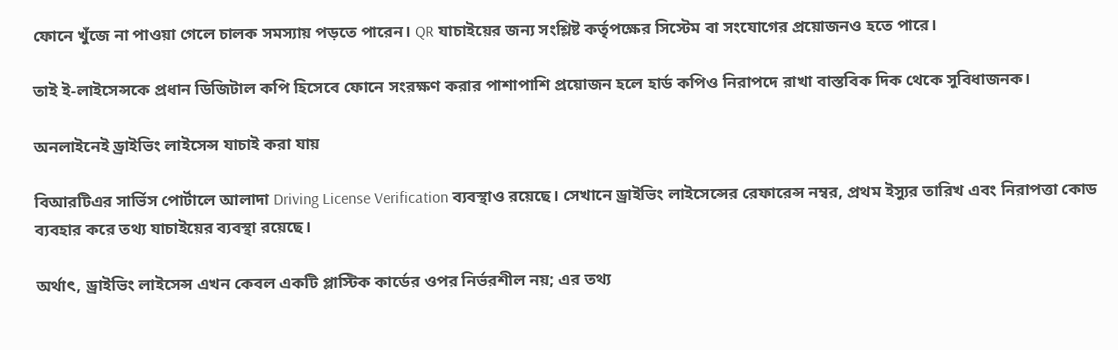ফোনে খুঁজে না পাওয়া গেলে চালক সমস্যায় পড়তে পারেন। QR যাচাইয়ের জন্য সংশ্লিষ্ট কর্তৃপক্ষের সিস্টেম বা সংযোগের প্রয়োজনও হতে পারে।

তাই ই-লাইসেন্সকে প্রধান ডিজিটাল কপি হিসেবে ফোনে সংরক্ষণ করার পাশাপাশি প্রয়োজন হলে হার্ড কপিও নিরাপদে রাখা বাস্তবিক দিক থেকে সুবিধাজনক।

অনলাইনেই ড্রাইভিং লাইসেন্স যাচাই করা যায়

বিআরটিএর সার্ভিস পোর্টালে আলাদা Driving License Verification ব্যবস্থাও রয়েছে। সেখানে ড্রাইভিং লাইসেন্সের রেফারেন্স নম্বর, প্রথম ইস্যুর তারিখ এবং নিরাপত্তা কোড ব্যবহার করে তথ্য যাচাইয়ের ব্যবস্থা রয়েছে।

অর্থাৎ, ড্রাইভিং লাইসেন্স এখন কেবল একটি প্লাস্টিক কার্ডের ওপর নির্ভরশীল নয়; এর তথ্য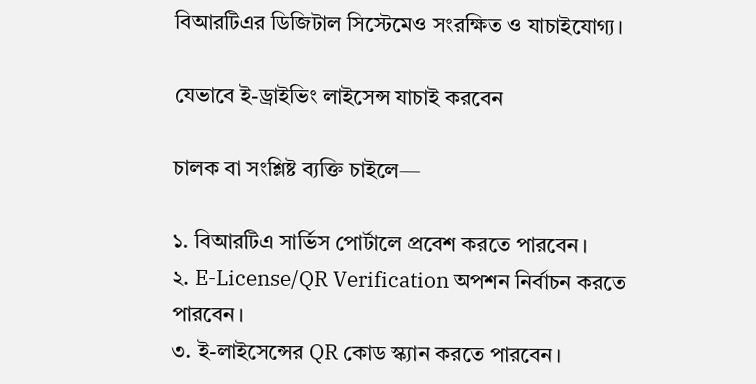বিআরটিএর ডিজিটাল সিস্টেমেও সংরক্ষিত ও যাচাইযোগ্য।

যেভাবে ই-ড্রাইভিং লাইসেন্স যাচাই করবেন

চালক বা সংশ্লিষ্ট ব্যক্তি চাইলে—

১. বিআরটিএ সার্ভিস পোর্টালে প্রবেশ করতে পারবেন।
২. E-License/QR Verification অপশন নির্বাচন করতে পারবেন।
৩. ই-লাইসেন্সের QR কোড স্ক্যান করতে পারবেন।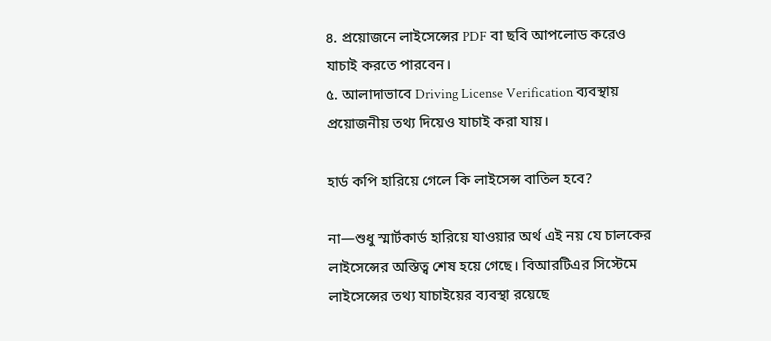৪. প্রয়োজনে লাইসেন্সের PDF বা ছবি আপলোড করেও যাচাই করতে পারবেন।
৫. আলাদাভাবে Driving License Verification ব্যবস্থায় প্রয়োজনীয় তথ্য দিয়েও যাচাই করা যায়।

হার্ড কপি হারিয়ে গেলে কি লাইসেন্স বাতিল হবে?

না—শুধু স্মার্টকার্ড হারিয়ে যাওয়ার অর্থ এই নয় যে চালকের লাইসেন্সের অস্তিত্ব শেষ হয়ে গেছে। বিআরটিএর সিস্টেমে লাইসেন্সের তথ্য যাচাইয়ের ব্যবস্থা রয়েছে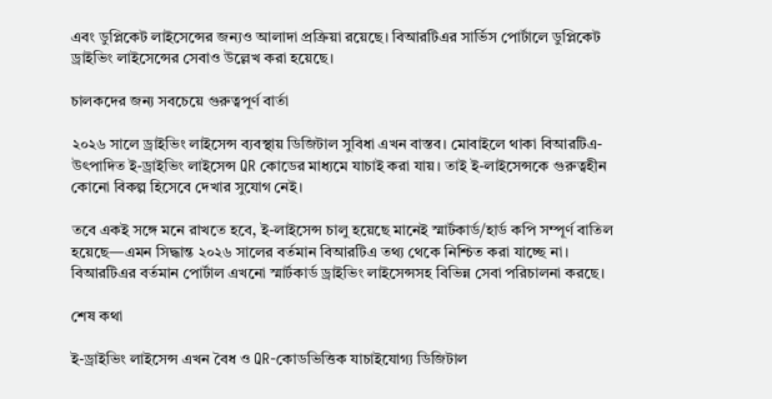এবং ডুপ্লিকেট লাইসেন্সের জন্যও আলাদা প্রক্রিয়া রয়েছে। বিআরটিএর সার্ভিস পোর্টালে ডুপ্লিকেট ড্রাইভিং লাইসেন্সের সেবাও উল্লেখ করা হয়েছে।

চালকদের জন্য সবচেয়ে গুরুত্বপূর্ণ বার্তা

২০২৬ সালে ড্রাইভিং লাইসেন্স ব্যবস্থায় ডিজিটাল সুবিধা এখন বাস্তব। মোবাইলে থাকা বিআরটিএ-উৎপাদিত ই-ড্রাইভিং লাইসেন্স QR কোডের মাধ্যমে যাচাই করা যায়। তাই ই-লাইসেন্সকে গুরুত্বহীন কোনো বিকল্প হিসেবে দেখার সুযোগ নেই।

তবে একই সঙ্গে মনে রাখতে হবে, ই-লাইসেন্স চালু হয়েছে মানেই স্মার্টকার্ড/হার্ড কপি সম্পূর্ণ বাতিল হয়েছে—এমন সিদ্ধান্ত ২০২৬ সালের বর্তমান বিআরটিএ তথ্য থেকে নিশ্চিত করা যাচ্ছে না। বিআরটিএর বর্তমান পোর্টাল এখনো স্মার্টকার্ড ড্রাইভিং লাইসেন্সসহ বিভিন্ন সেবা পরিচালনা করছে।

শেষ কথা

ই-ড্রাইভিং লাইসেন্স এখন বৈধ ও QR-কোডভিত্তিক যাচাইযোগ্য ডিজিটাল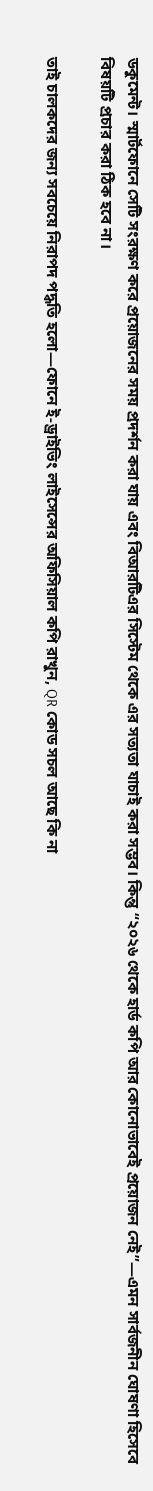ডকুমেন্ট। স্মার্টফোনে সেটি সংরক্ষণ করে প্রয়োজনের সময় প্রদর্শন করা যায় এবং বিআরটিএর সিস্টেম থেকে এর সত্যতা যাচাই করা সম্ভব। কিন্তু “২০২৬ থেকে হার্ড কপি আর কোনোভাবেই প্রয়োজন নেই”—এমন সার্বজনীন ঘোষণা হিসেবে বিষয়টি প্রচার করা ঠিক হবে না।

তাই চালকদের জন্য সবচেয়ে নিরাপদ পদ্ধতি হলো—ফোনে ই-ড্রাইভিং লাইসেন্সের অফিসিয়াল কপি রাখুন, QR কোড সচল আছে কি না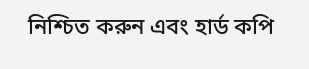নিশ্চিত করুন এবং হার্ড কপি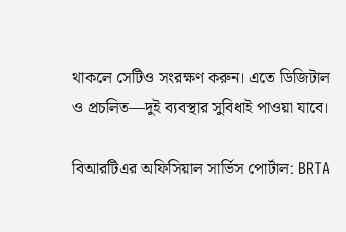থাকলে সেটিও সংরক্ষণ করুন। এতে ডিজিটাল ও প্রচলিত—দুই ব্যবস্থার সুবিধাই পাওয়া যাবে।

বিআরটিএর অফিসিয়াল সার্ভিস পোর্টাল: BRTA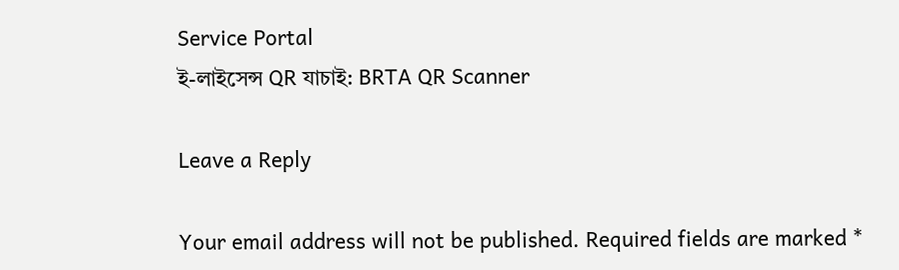Service Portal
ই-লাইসেন্স QR যাচাই: BRTA QR Scanner

Leave a Reply

Your email address will not be published. Required fields are marked *